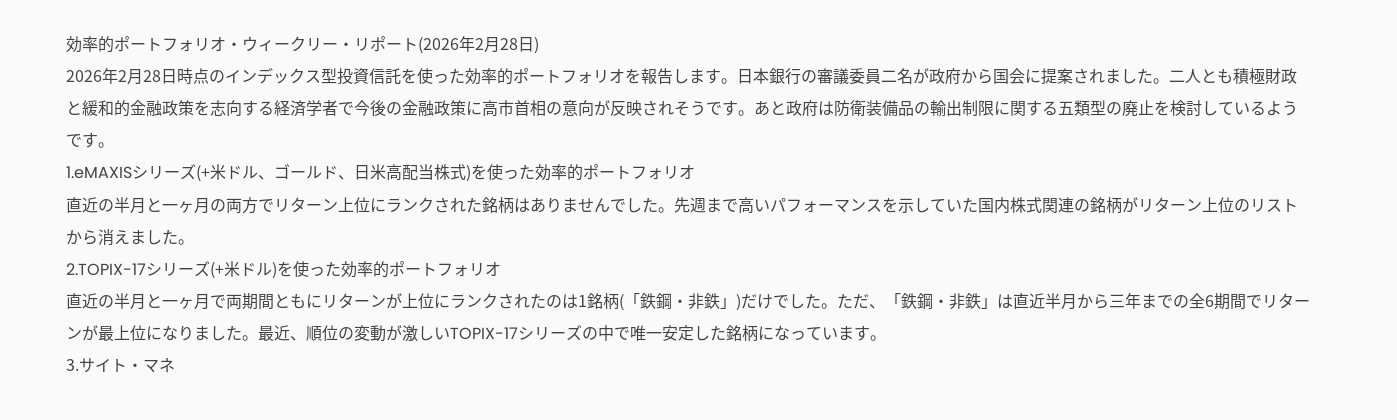効率的ポートフォリオ・ウィークリー・リポート(2026年2月28日)
2026年2月28日時点のインデックス型投資信託を使った効率的ポートフォリオを報告します。日本銀行の審議委員二名が政府から国会に提案されました。二人とも積極財政と緩和的金融政策を志向する経済学者で今後の金融政策に高市首相の意向が反映されそうです。あと政府は防衛装備品の輸出制限に関する五類型の廃止を検討しているようです。
1.eMAXISシリーズ(+米ドル、ゴールド、日米高配当株式)を使った効率的ポートフォリオ
直近の半月と一ヶ月の両方でリターン上位にランクされた銘柄はありませんでした。先週まで高いパフォーマンスを示していた国内株式関連の銘柄がリターン上位のリストから消えました。
2.TOPIX-17シリーズ(+米ドル)を使った効率的ポートフォリオ
直近の半月と一ヶ月で両期間ともにリターンが上位にランクされたのは1銘柄(「鉄鋼・非鉄」)だけでした。ただ、「鉄鋼・非鉄」は直近半月から三年までの全6期間でリターンが最上位になりました。最近、順位の変動が激しいTOPIX-17シリーズの中で唯一安定した銘柄になっています。
3.サイト・マネ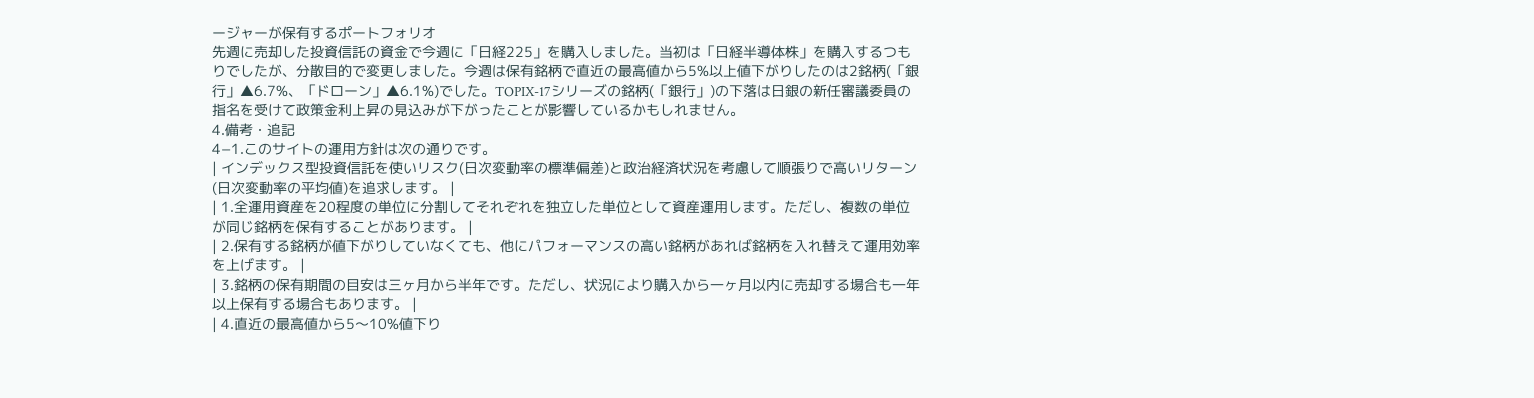ージャーが保有するポートフォリオ
先週に売却した投資信託の資金で今週に「日経225」を購入しました。当初は「日経半導体株」を購入するつもりでしたが、分散目的で変更しました。今週は保有銘柄で直近の最高値から5%以上値下がりしたのは2銘柄(「銀行」▲6.7%、「ドローン」▲6.1%)でした。TOPIX-17シリーズの銘柄(「銀行」)の下落は日銀の新任審議委員の指名を受けて政策金利上昇の見込みが下がったことが影響しているかもしれません。
4.備考・追記
4−1.このサイトの運用方針は次の通りです。
| インデックス型投資信託を使いリスク(日次変動率の標準偏差)と政治経済状況を考慮して順張りで高いリターン(日次変動率の平均値)を追求します。 |
| 1.全運用資産を20程度の単位に分割してそれぞれを独立した単位として資産運用します。ただし、複数の単位が同じ銘柄を保有することがあります。 |
| 2.保有する銘柄が値下がりしていなくても、他にパフォーマンスの高い銘柄があれば銘柄を入れ替えて運用効率を上げます。 |
| 3.銘柄の保有期間の目安は三ヶ月から半年です。ただし、状況により購入から一ヶ月以内に売却する場合も一年以上保有する場合もあります。 |
| 4.直近の最高値から5〜10%値下り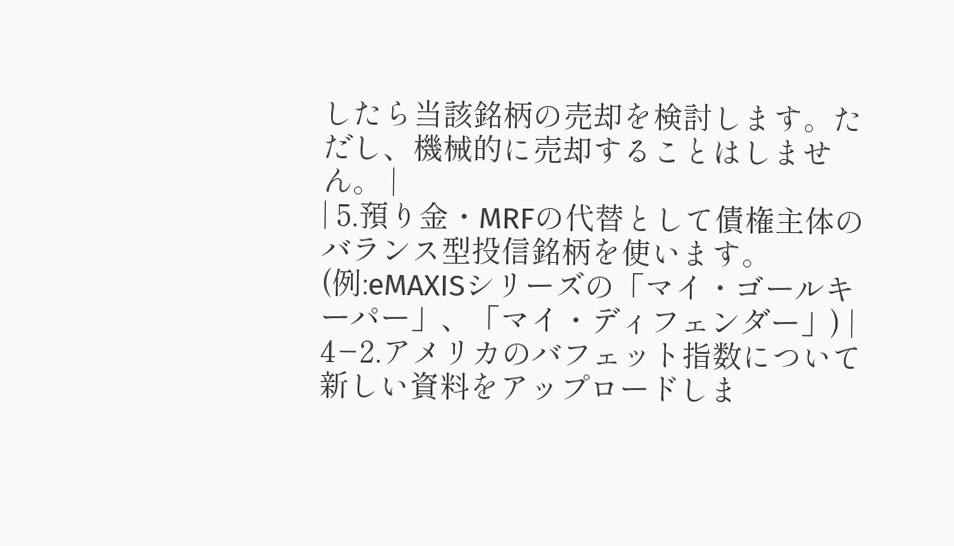したら当該銘柄の売却を検討します。ただし、機械的に売却することはしません。 |
| 5.預り金・MRFの代替として債権主体のバランス型投信銘柄を使います。(例:eMAXISシリーズの「マイ・ゴールキーパー」、「マイ・ディフェンダー」) |
4−2.アメリカのバフェット指数について新しい資料をアップロードしま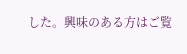した。興味のある方はご覧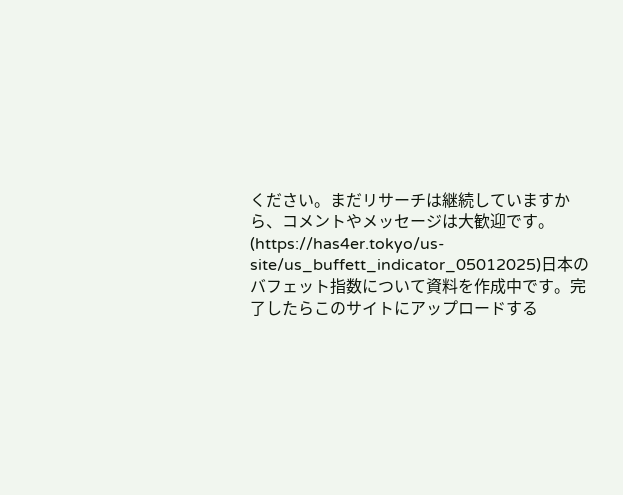ください。まだリサーチは継続していますから、コメントやメッセージは大歓迎です。(https://has4er.tokyo/us-site/us_buffett_indicator_05012025)日本のバフェット指数について資料を作成中です。完了したらこのサイトにアップロードする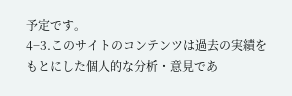予定です。
4−3.このサイトのコンテンツは過去の実績をもとにした個人的な分析・意見であ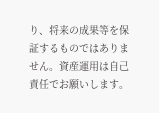り、将来の成果等を保証するものではありません。資産運用は自己責任でお願いします。